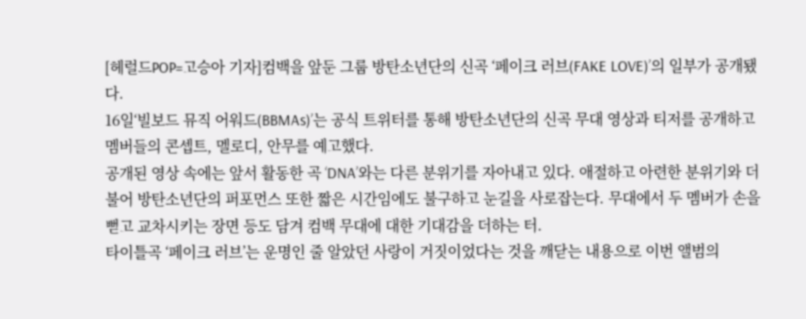[헤럴드POP=고승아 기자]컴백을 앞둔 그룹 방탄소년단의 신곡 ‘페이크 러브(FAKE LOVE)’의 일부가 공개됐다.
16일‘빌보드 뮤직 어워드(BBMAs)’는 공식 트위터를 통해 방탄소년단의 신곡 무대 영상과 티저를 공개하고 멤버들의 콘셉트, 멜로디, 안무를 예고했다.
공개된 영상 속에는 앞서 활동한 곡 ‘DNA’와는 다른 분위기를 자아내고 있다. 애절하고 아련한 분위기와 더불어 방탄소년단의 퍼포먼스 또한 짧은 시간임에도 불구하고 눈길을 사로잡는다. 무대에서 두 멤버가 손을 뻗고 교차시키는 장면 등도 담겨 컴백 무대에 대한 기대감을 더하는 터.
타이틀곡 ‘페이크 러브’는 운명인 줄 알았던 사랑이 거짓이었다는 것을 깨닫는 내용으로 이번 앨범의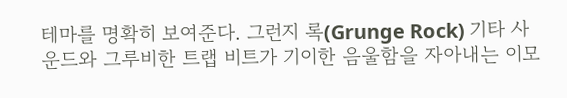테마를 명확히 보여준다. 그런지 록(Grunge Rock) 기타 사운드와 그루비한 트랩 비트가 기이한 음울함을 자아내는 이모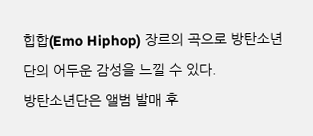힙합(Emo Hiphop) 장르의 곡으로 방탄소년단의 어두운 감성을 느낄 수 있다.
방탄소년단은 앨범 발매 후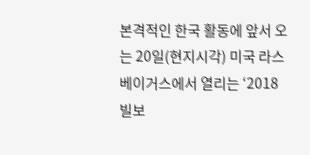본격적인 한국 활동에 앞서 오는 20일(현지시각) 미국 라스베이거스에서 열리는 ‘2018 빌보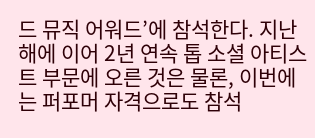드 뮤직 어워드’에 참석한다. 지난해에 이어 2년 연속 톱 소셜 아티스트 부문에 오른 것은 물론, 이번에는 퍼포머 자격으로도 참석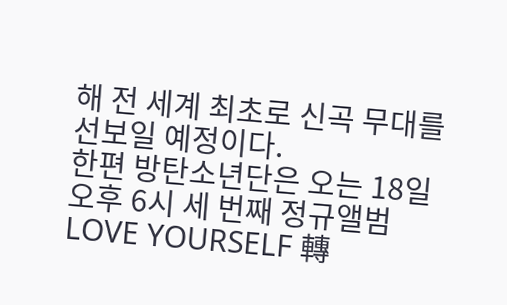해 전 세계 최초로 신곡 무대를 선보일 예정이다.
한편 방탄소년단은 오는 18일 오후 6시 세 번째 정규앨범 LOVE YOURSELF 轉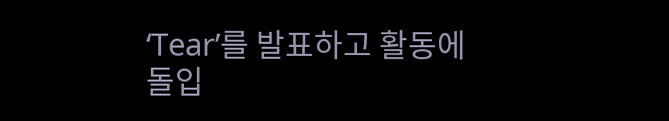‘Tear’를 발표하고 활동에 돌입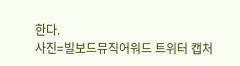한다.
사진=빌보드뮤직어워드 트위터 캡처